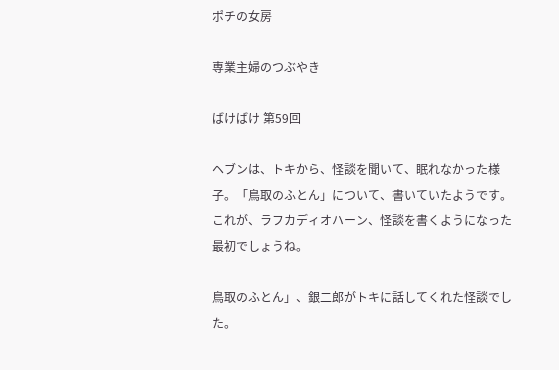ポチの女房

専業主婦のつぶやき

ばけばけ 第59回

ヘブンは、トキから、怪談を聞いて、眠れなかった様子。「鳥取のふとん」について、書いていたようです。これが、ラフカディオハーン、怪談を書くようになった最初でしょうね。

鳥取のふとん」、銀二郎がトキに話してくれた怪談でした。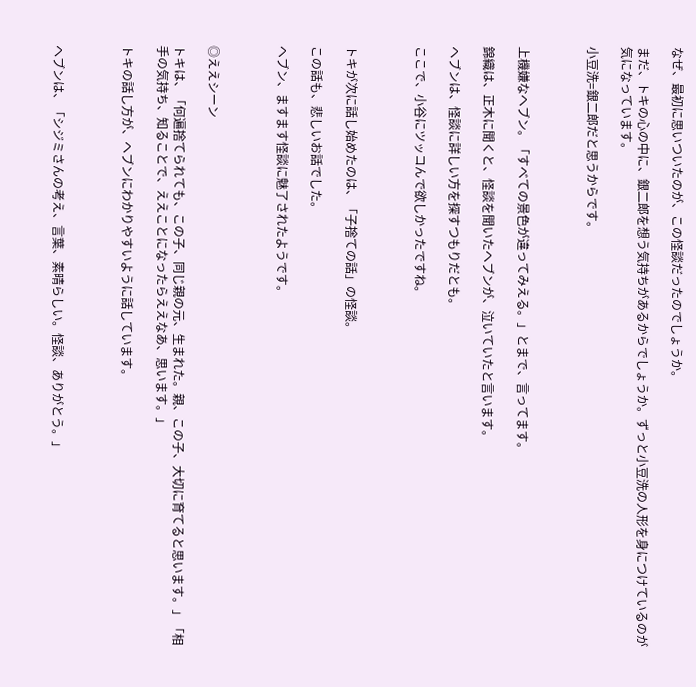なぜ、最初に思いついたのが、この怪談だったのでしょうか。

まだ、トキの心の中に、銀二郎を想う気持ちがあるからでしょうか。ずっと小豆洗の人形を身につけているのが気になっています。

小豆洗=銀二郎だと思うからです。



上機嫌なヘブン。「すべての景色が違ってみえる。」とまで、言ってます。

錦織は、正木に聞くと、怪談を聞いたヘブンが、泣いていたと言います。

ヘブンは、怪談に詳しい方を探すつもりだとも。

ここで、小谷にツッコんで欲しかったですね。



トキが次に話し始めたのは、「子捨ての話」の怪談。

この話も、悲しいお話でした。

ヘブン、ますます怪談に魅了されたようです。



◎ええシーン

トキは、「何遍捨てられても、この子、同じ親の元、生まれた。親、この子、大切に育てると思います。」「相手の気持ち、知ることで、ええことになったらええなあ、思います。」

トキの話し方が、ヘブンにわかりやすいように話しています。



ヘブンは、「シジミさんの考え、言葉、素晴らしい。怪談、ありがとう。」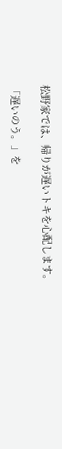松野家では、帰りが遅いトキを心配します。

「遅いのう。」を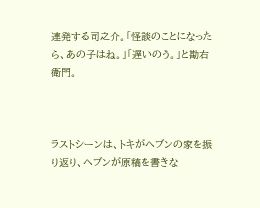連発する司之介。「怪談のことになったら、あの子はね。」「遅いのう。」と勘右衛門。



ラストシーンは、トキがヘブンの家を振り返り、ヘブンが原稿を書きな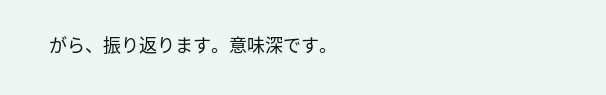がら、振り返ります。意味深です。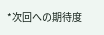*次回への期待度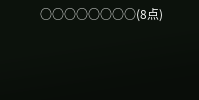○○○○○○○○(8点)